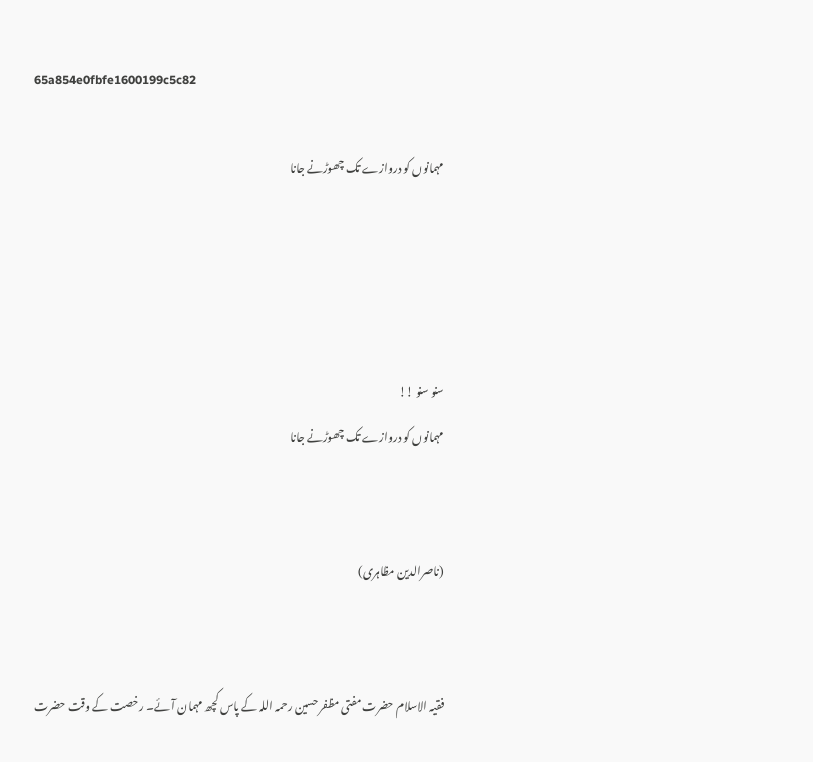65a854e0fbfe1600199c5c82

مہمانوں کو دروازے تک چھوڑنے جانا




سنو سنو !!
مہمانوں کو دروازے تک چھوڑنے جانا


(ناصرالدین مظاہری)


فقیہ الاسلام حضرت مفتی مظفر حسین رحمہ اللہ کے پاس کچھ مہمان آئے۔ رخصت کے وقت حضرت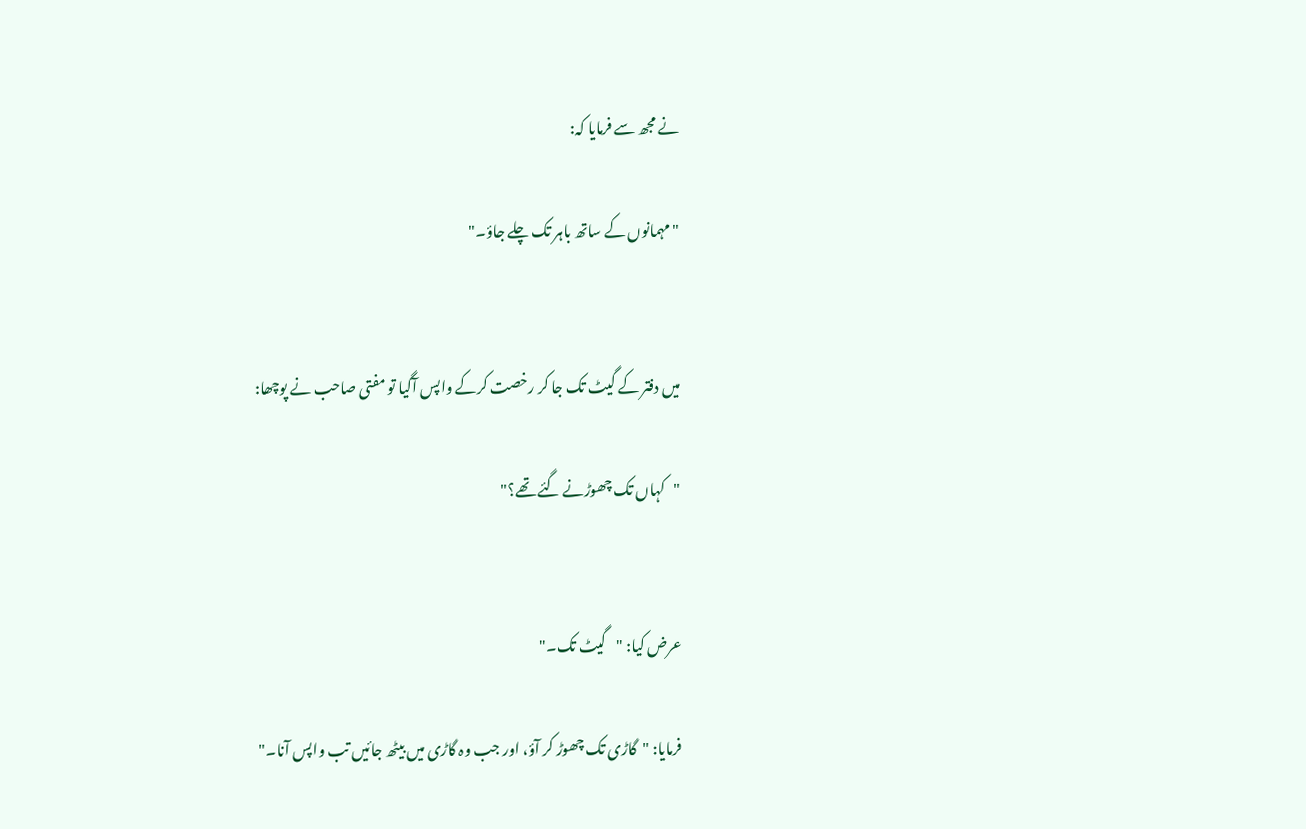نے مجھ سے فرمایا کہ:

"مہمانوں کے ساتھ باہر تک چلے جاؤ۔"


میں دفتر کے گیٹ تک جا کر رخصت کرکے واپس آگیا تو مفتی صاحب نے پوچھا:

"کہاں تک چھوڑنے گئے تھے؟"


عرض کیا: "گیٹ تک۔"

فرمایا: "گاڑی تک چھوڑ کر آؤ، اور جب وہ گاڑی میں بیٹھ جائیں تب واپس آنا۔"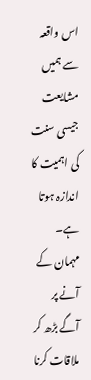اس واقعہ سے ہمیں مشایعت جیسی سنت کی اہمیت کا اندازہ ہوتا ہے۔ مہمان کے آنے پر آگے بڑھ کر ملاقات کرنا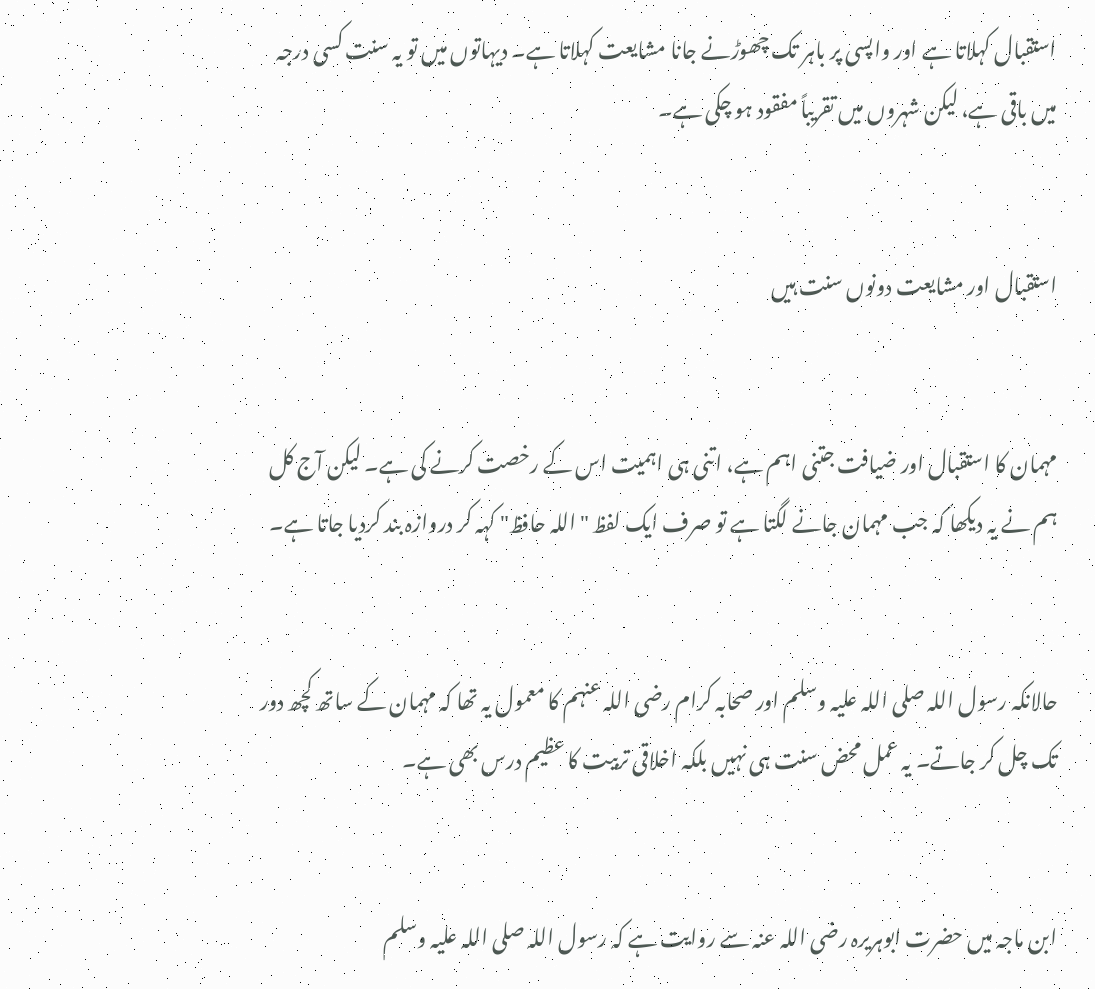استقبال کہلاتا ہے اور واپسی پر باہر تک چھوڑنے جانا مشایعت کہلاتا ہے۔ دیہاتوں میں تو یہ سنت کسی درجہ میں باقی ہے، لیکن شہروں میں تقریباً مفقود ہو چکی ہے۔


استقبال اور مشایعت دونوں سنت ہیں


مہمان کا استقبال اور ضیافت جتنی اہم ہے، اتنی ہی اہمیت اس کے رخصت کرنے کی ہے۔ لیکن آج کل ہم نے یہ دیکھا کہ جب مہمان جانے لگتا ہے تو صرف ایک لفظ "اللہ حافظ" کہہ کر دروازہ بند کردیا جاتا ہے۔


حالانکہ رسول اللہ صلی اللہ علیہ وسلم اور صحابہ کرام رضی اللہ عنہم کا معمول یہ تھا کہ مہمان کے ساتھ کچھ دور تک چل کر جاتے۔ یہ عمل محض سنت ہی نہیں بلکہ اخلاقی تربیت کا عظیم درس بھی ہے۔


ابن ماجہ میں حضرت ابوہریرہ رضی اللہ عنہ سے روایت ہے کہ رسول اللہ صلی اللہ علیہ وسلم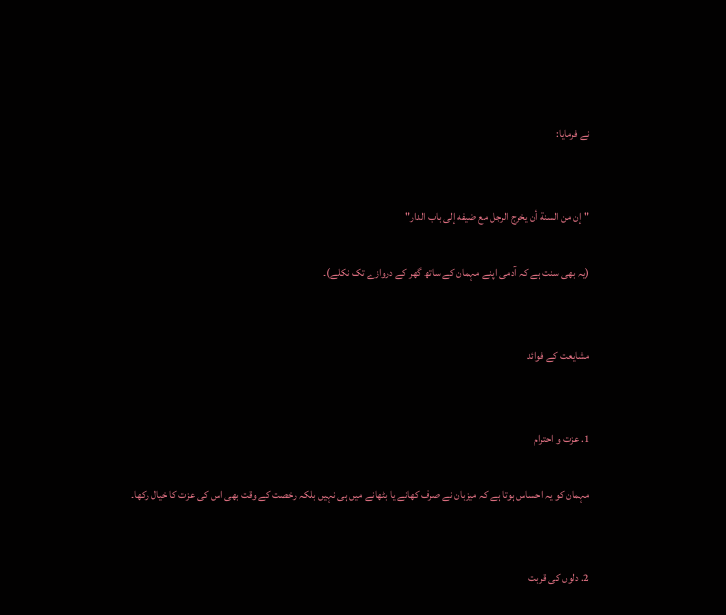نے فرمایا:


"إن من السنة أن يخرج الرجل مع ضيفه إلى باب الدار"

(یہ بھی سنت ہے کہ آدمی اپنے مہمان کے ساتھ گھر کے دروازے تک نکلے)۔


مشایعت کے فوائد


1. عزت و احترام

مہمان کو یہ احساس ہوتا ہے کہ میزبان نے صرف کھانے یا بٹھانے میں ہی نہیں بلکہ رخصت کے وقت بھی اس کی عزت کا خیال رکھا۔


2. دلوں کی قربت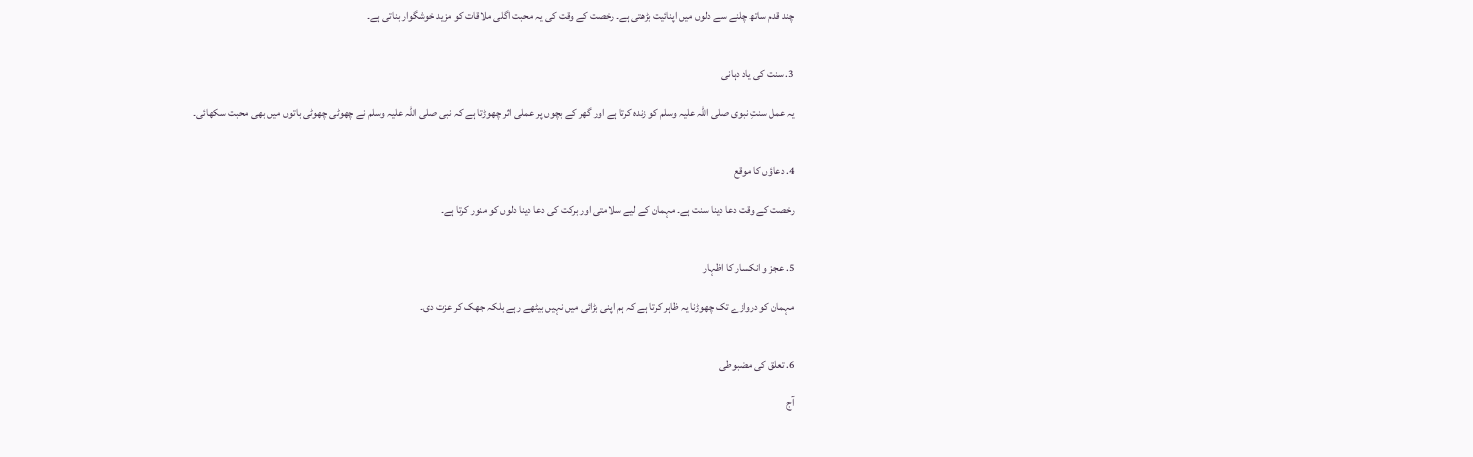چند قدم ساتھ چلنے سے دلوں میں اپنائیت بڑھتی ہے۔ رخصت کے وقت کی یہ محبت اگلی ملاقات کو مزید خوشگوار بناتی ہے۔


3. سنت کی یاد دہانی

یہ عمل سنتِ نبوی صلی اللہ علیہ وسلم کو زندہ کرتا ہے اور گھر کے بچوں پر عملی اثر چھوڑتا ہے کہ نبی صلی اللہ علیہ وسلم نے چھوٹی چھوٹی باتوں میں بھی محبت سکھائی۔


4. دعاؤں کا موقع

رخصت کے وقت دعا دینا سنت ہے۔ مہمان کے لیے سلامتی اور برکت کی دعا دینا دلوں کو منور کرتا ہے۔


5. عجز و انکسار کا اظہار

مہمان کو دروازے تک چھوڑنا یہ ظاہر کرتا ہے کہ ہم اپنی بڑائی میں نہیں بیٹھے رہے بلکہ جھک کر عزت دی۔


6. تعلق کی مضبوطی

آج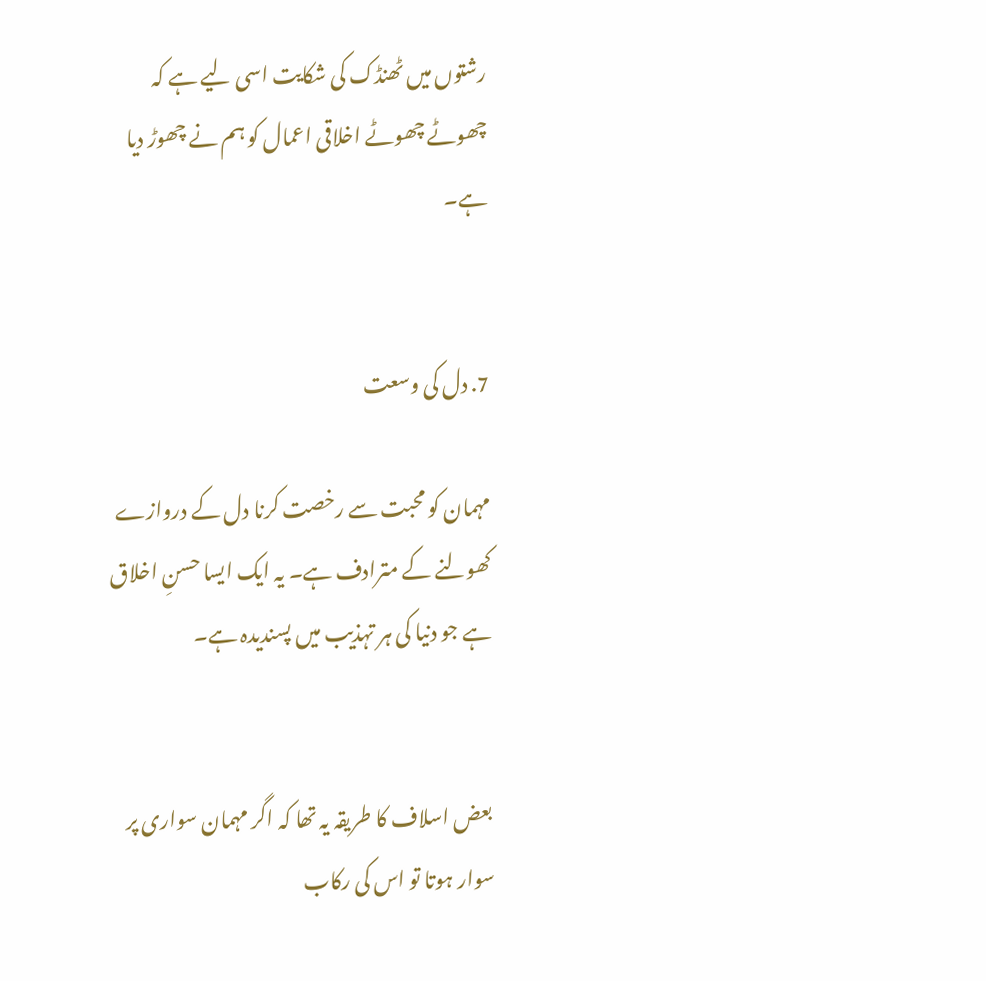رشتوں میں ٹھنڈک کی شکایت اسی لیے ہے کہ چھوٹے چھوٹے اخلاقی اعمال کو ہم نے چھوڑ دیا ہے۔


7. دل کی وسعت

مہمان کو محبت سے رخصت کرنا دل کے دروازے کھولنے کے مترادف ہے۔ یہ ایک ایسا حسنِ اخلاق ہے جو دنیا کی ہر تہذیب میں پسندیدہ ہے۔


بعض اسلاف کا طریقہ یہ تھا کہ اگر مہمان سواری پر سوار ہوتا تو اس کی رکاب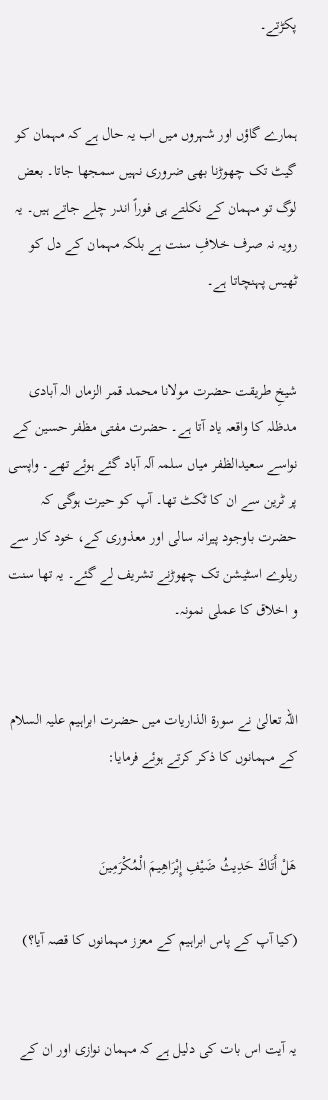پکڑتے۔


ہمارے گاؤں اور شہروں میں اب یہ حال ہے کہ مہمان کو گیٹ تک چھوڑنا بھی ضروری نہیں سمجھا جاتا۔ بعض لوگ تو مہمان کے نکلتے ہی فوراً اندر چلے جاتے ہیں۔ یہ رویہ نہ صرف خلافِ سنت ہے بلکہ مہمان کے دل کو ٹھیس پہنچاتا ہے۔


شیخِ طریقت حضرت مولانا محمد قمر الزماں الہ آبادی مدظلہ کا واقعہ یاد آتا ہے۔ حضرت مفتی مظفر حسین کے نواسے سعیدالظفر میاں سلمہ آلہ آباد گئے ہوئے تھے۔ واپسی پر ٹرین سے ان کا ٹکٹ تھا۔ آپ کو حیرت ہوگی کہ حضرت باوجود پیرانہ سالی اور معذوری کے، خود کار سے ریلوے اسٹیشن تک چھوڑنے تشریف لے گئے۔ یہ تھا سنت و اخلاق کا عملی نمونہ۔


اللہ تعالیٰ نے سورۃ الذاریات میں حضرت ابراہیم علیہ السلام کے مہمانوں کا ذکر کرتے ہوئے فرمایا:


هَلْ أَتَاكَ حَدِيثُ ضَيْفِ إِبْرَاهِيمَ الْمُكْرَمِينَ

(کیا آپ کے پاس ابراہیم کے معزز مہمانوں کا قصہ آیا؟)


یہ آیت اس بات کی دلیل ہے کہ مہمان نوازی اور ان کے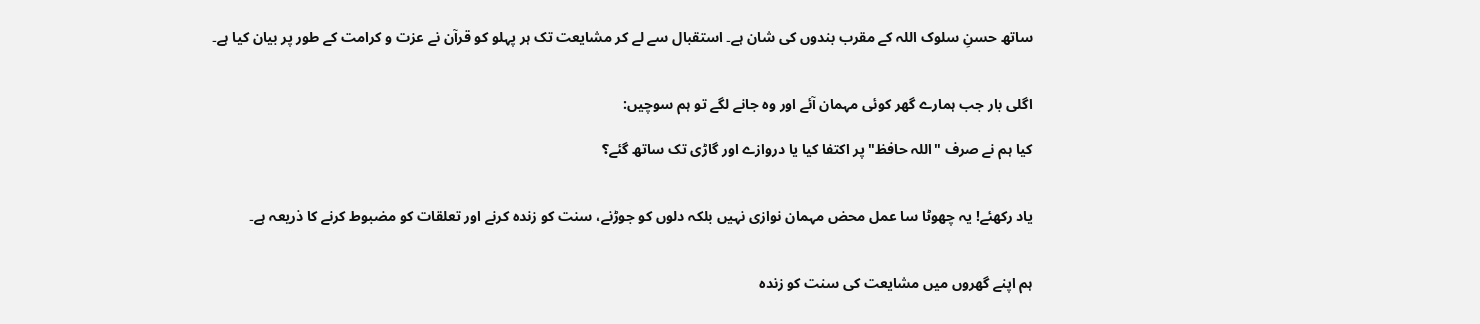ساتھ حسنِ سلوک اللہ کے مقرب بندوں کی شان ہے۔ استقبال سے لے کر مشایعت تک ہر پہلو کو قرآن نے عزت و کرامت کے طور پر بیان کیا ہے۔


اگلی بار جب ہمارے گھر کوئی مہمان آئے اور وہ جانے لگے تو ہم سوچیں:

کیا ہم نے صرف "اللہ حافظ" پر اکتفا کیا یا دروازے اور گاڑی تک ساتھ گئے؟


یاد رکھئے! یہ چھوٹا سا عمل محض مہمان نوازی نہیں بلکہ دلوں کو جوڑنے، سنت کو زندہ کرنے اور تعلقات کو مضبوط کرنے کا ذریعہ ہے۔


ہم اپنے گھروں میں مشایعت کی سنت کو زندہ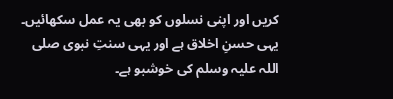کریں اور اپنی نسلوں کو بھی یہ عمل سکھائیں۔ یہی حسنِ اخلاق ہے اور یہی سنتِ نبوی صلی اللہ علیہ وسلم کی خوشبو ہے۔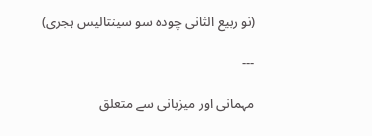(نو ربیع الثانی چودہ سو سینتالیس ہجری)

---

مہمانی اور میزبانی سے متعلق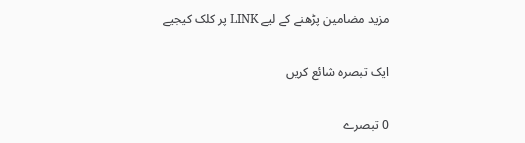مزید مضامین پڑھنے کے لیے LINK پر کلک کیجیے

ایک تبصرہ شائع کریں

0 تبصرے